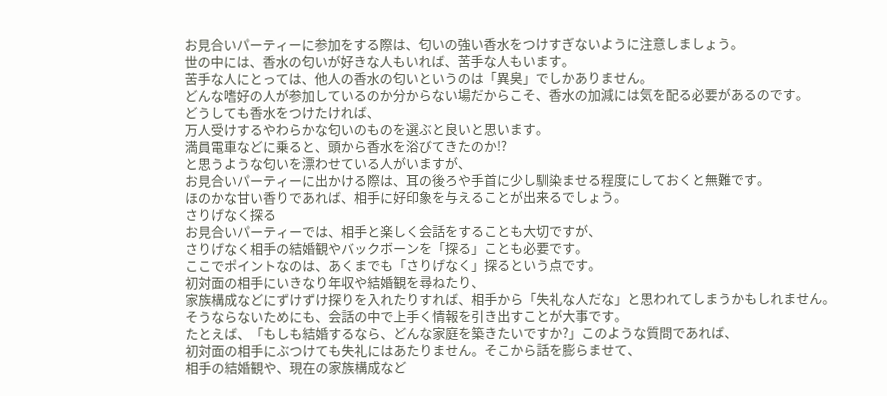お見合いパーティーに参加をする際は、匂いの強い香水をつけすぎないように注意しましょう。
世の中には、香水の匂いが好きな人もいれば、苦手な人もいます。
苦手な人にとっては、他人の香水の匂いというのは「異臭」でしかありません。
どんな嗜好の人が参加しているのか分からない場だからこそ、香水の加減には気を配る必要があるのです。
どうしても香水をつけたければ、
万人受けするやわらかな匂いのものを選ぶと良いと思います。
満員電車などに乗ると、頭から香水を浴びてきたのか!?
と思うような匂いを漂わせている人がいますが、
お見合いパーティーに出かける際は、耳の後ろや手首に少し馴染ませる程度にしておくと無難です。
ほのかな甘い香りであれば、相手に好印象を与えることが出来るでしょう。
さりげなく探る
お見合いパーティーでは、相手と楽しく会話をすることも大切ですが、
さりげなく相手の結婚観やバックボーンを「探る」ことも必要です。
ここでポイントなのは、あくまでも「さりげなく」探るという点です。
初対面の相手にいきなり年収や結婚観を尋ねたり、
家族構成などにずけずけ探りを入れたりすれば、相手から「失礼な人だな」と思われてしまうかもしれません。
そうならないためにも、会話の中で上手く情報を引き出すことが大事です。
たとえば、「もしも結婚するなら、どんな家庭を築きたいですか?」このような質問であれば、
初対面の相手にぶつけても失礼にはあたりません。そこから話を膨らませて、
相手の結婚観や、現在の家族構成など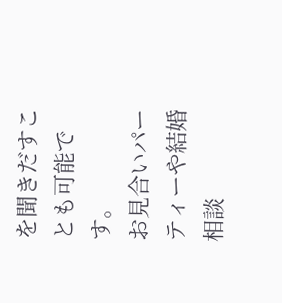を聞きだすことも可能です。
お見合いパーティーや結婚相談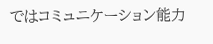ではコミュニケーション能力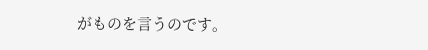がものを言うのです。